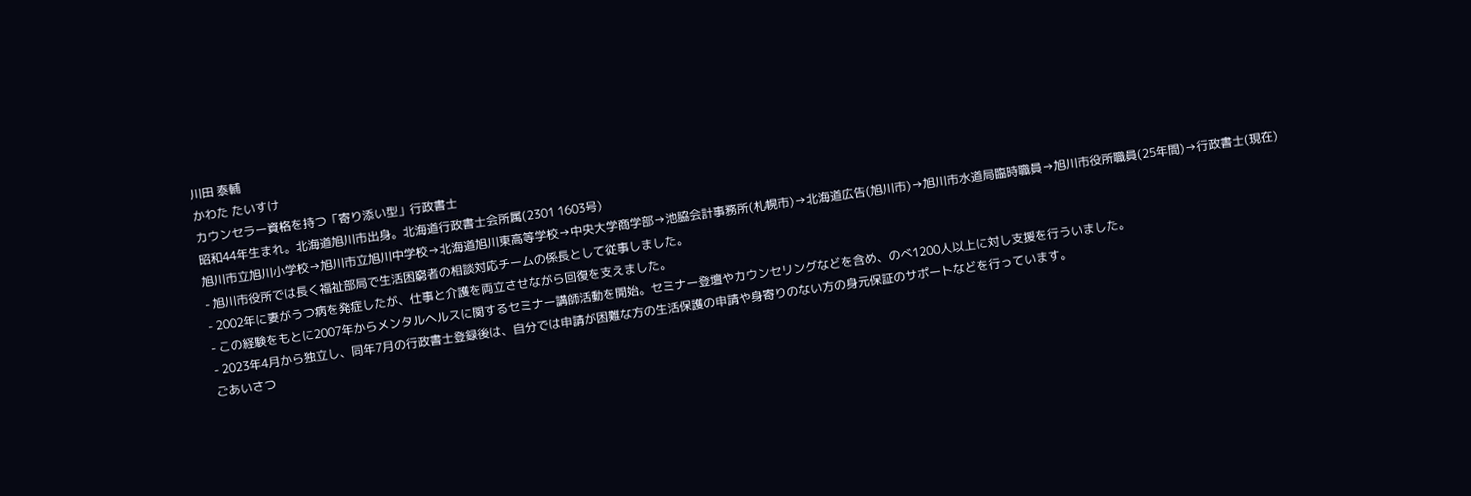川田 泰輔
かわた たいすけ
カウンセラー資格を持つ「寄り添い型」行政書士
昭和44年生まれ。北海道旭川市出身。北海道行政書士会所属(2301 1603号)
旭川市立旭川小学校→旭川市立旭川中学校→北海道旭川東高等学校→中央大学商学部→池脇会計事務所(札幌市)→北海道広告(旭川市)→旭川市水道局臨時職員→旭川市役所職員(25年間)→行政書士(現在)
- 旭川市役所では長く福祉部局で生活困窮者の相談対応チームの係長として従事しました。
- 2002年に妻がうつ病を発症したが、仕事と介護を両立させながら回復を支えました。
- この経験をもとに2007年からメンタルヘルスに関するセミナー講師活動を開始。セミナー登壇やカウンセリングなどを含め、のべ1200人以上に対し支援を行ういました。
- 2023年4月から独立し、同年7月の行政書士登録後は、自分では申請が困難な方の生活保護の申請や身寄りのない方の身元保証のサポートなどを行っています。
ごあいさつ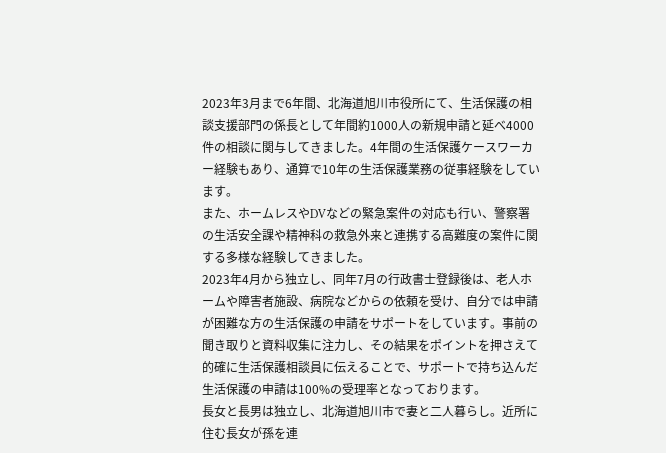2023年3月まで6年間、北海道旭川市役所にて、生活保護の相談支援部門の係長として年間約1000人の新規申請と延べ4000件の相談に関与してきました。4年間の生活保護ケースワーカー経験もあり、通算で10年の生活保護業務の従事経験をしています。
また、ホームレスやDVなどの緊急案件の対応も行い、警察署の生活安全課や精神科の救急外来と連携する高難度の案件に関する多様な経験してきました。
2023年4月から独立し、同年7月の行政書士登録後は、老人ホームや障害者施設、病院などからの依頼を受け、自分では申請が困難な方の生活保護の申請をサポートをしています。事前の聞き取りと資料収集に注力し、その結果をポイントを押さえて的確に生活保護相談員に伝えることで、サポートで持ち込んだ生活保護の申請は100%の受理率となっております。
長女と長男は独立し、北海道旭川市で妻と二人暮らし。近所に住む長女が孫を連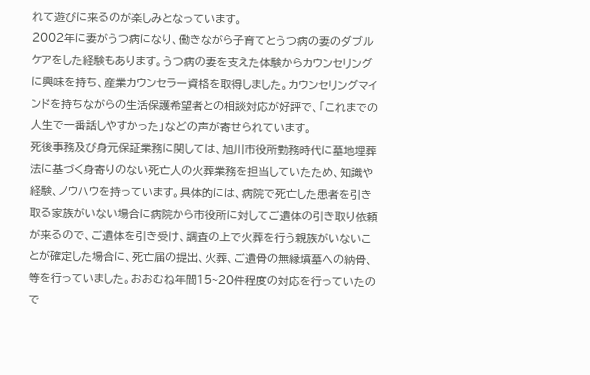れて遊びに来るのが楽しみとなっています。
2002年に妻がうつ病になり、働きながら子育てとうつ病の妻のダブルケアをした経験もあります。うつ病の妻を支えた体験からカウンセリングに興味を持ち、産業カウンセラー資格を取得しました。カウンセリングマインドを持ちながらの生活保護希望者との相談対応が好評で、「これまでの人生で一番話しやすかった」などの声が寄せられています。
死後事務及び身元保証業務に関しては、旭川市役所勤務時代に墓地埋葬法に基づく身寄りのない死亡人の火葬業務を担当していたため、知識や経験、ノウハウを持っています。具体的には、病院で死亡した患者を引き取る家族がいない場合に病院から市役所に対してご遺体の引き取り依頼が来るので、ご遺体を引き受け、調査の上で火葬を行う親族がいないことが確定した場合に、死亡届の提出、火葬、ご遺骨の無縁墳墓への納骨、等を行っていました。おおむね年間15~20件程度の対応を行っていたので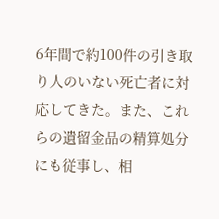6年間で約100件の引き取り人のいない死亡者に対応してきた。また、これらの遺留金品の精算処分にも従事し、相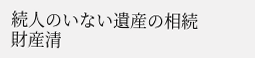続人のいない遺産の相続財産清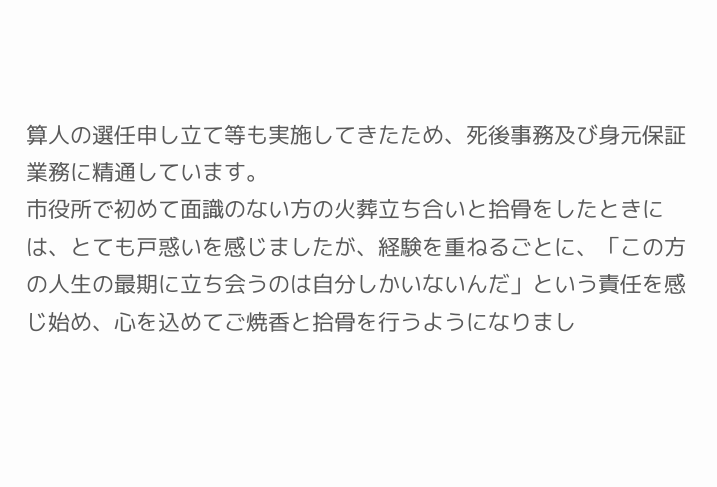算人の選任申し立て等も実施してきたため、死後事務及び身元保証業務に精通しています。
市役所で初めて面識のない方の火葬立ち合いと拾骨をしたときには、とても戸惑いを感じましたが、経験を重ねるごとに、「この方の人生の最期に立ち会うのは自分しかいないんだ」という責任を感じ始め、心を込めてご焼香と拾骨を行うようになりまし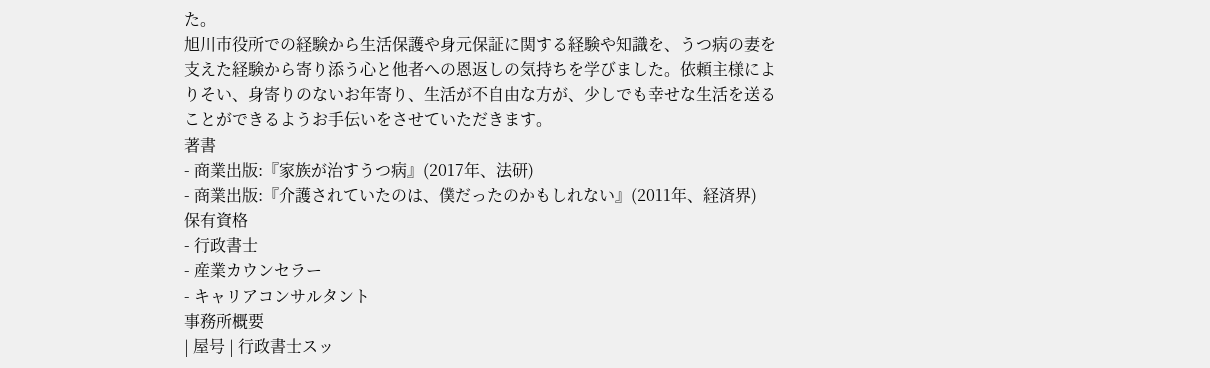た。
旭川市役所での経験から生活保護や身元保証に関する経験や知識を、うつ病の妻を支えた経験から寄り添う心と他者への恩返しの気持ちを学びました。依頼主様によりそい、身寄りのないお年寄り、生活が不自由な方が、少しでも幸せな生活を送ることができるようお手伝いをさせていただきます。
著書
- 商業出版:『家族が治すうつ病』(2017年、法研)
- 商業出版:『介護されていたのは、僕だったのかもしれない』(2011年、経済界)
保有資格
- 行政書士
- 産業カウンセラー
- キャリアコンサルタント
事務所概要
| 屋号 | 行政書士スッ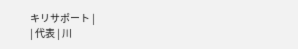キリサポート |
| 代表 | 川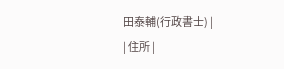田泰輔(行政書士) |
| 住所 |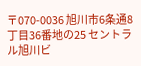〒070-0036 旭川市6条通8丁目36番地の25 セントラル旭川ビ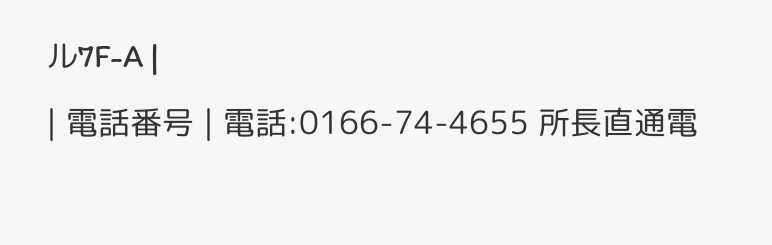ル7F-A |
| 電話番号 | 電話:0166-74-4655 所長直通電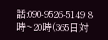話:090-9526-5149 8時~20時(365日対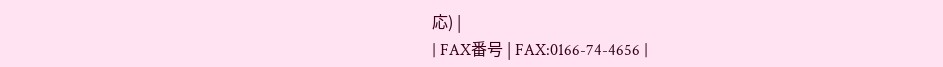応) |
| FAX番号 | FAX:0166-74-4656 |